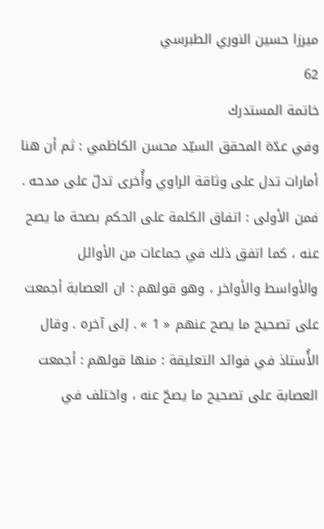ميرزا حسين النوري الطبرسي
62
خاتمة المستدرك
وفي عدّة المحقق السيّد محسن الكاظمي : ثم أن هنا أمارات تدل على وثاقة الراوي وأُخرى تدلّ على مدحه . فمن الأولى : اتفاق الكلمة على الحكم بصحة ما يصح عنه ، كما اتفق ذلك في جماعات من الأوائل والأواسط والأواخر ، وهو قولهم : ان العصابة أجمعت على تصحيح ما يصح عنهم « 1 » . إلى آخره . وقال الأُستاذ في فوائد التعليقة : منها قولهم : أجمعت العصابة على تصحيح ما يصحّ عنه ، واختلف في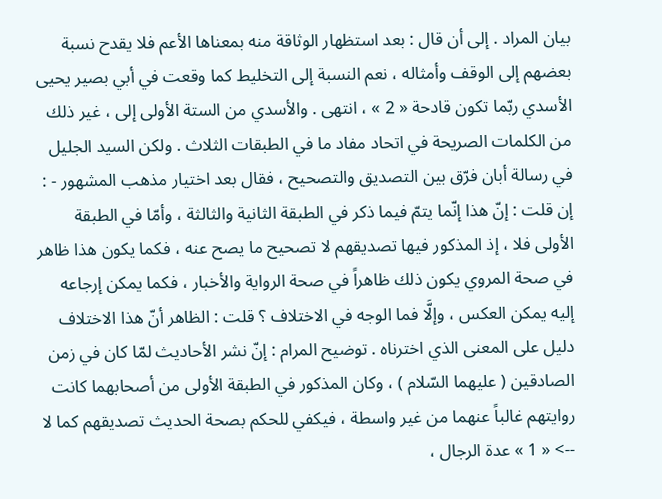بيان المراد . إلى أن قال : بعد استظهار الوثاقة منه بمعناها الأعم فلا يقدح نسبة بعضهم إلى الوقف وأمثاله ، نعم النسبة إلى التخليط كما وقعت في أبي بصير يحيى الأسدي ربّما تكون قادحة « 2 » ، انتهى . والأسدي من الستة الأولى إلى ، غير ذلك من الكلمات الصريحة في اتحاد مفاد ما في الطبقات الثلاث . ولكن السيد الجليل في رسالة أبان فرّق بين التصديق والتصحيح ، فقال بعد اختيار مذهب المشهور - : إن قلت : إنّ هذا إنّما يتمّ فيما ذكر في الطبقة الثانية والثالثة ، وأمّا في الطبقة الأولى فلا ، إذ المذكور فيها تصديقهم لا تصحيح ما يصح عنه ، فكما يكون هذا ظاهر في صحة المروي يكون ذلك ظاهراً في صحة الرواية والأخبار ، فكما يمكن إرجاعه إليه يمكن العكس ، وإلَّا فما الوجه في الاختلاف ؟ قلت : الظاهر أنّ هذا الاختلاف دليل على المعنى الذي اخترناه . توضيح المرام : إنّ نشر الأحاديث لمّا كان في زمن الصادقين ( عليهما السّلام ) ، وكان المذكور في الطبقة الأولى من أصحابهما كانت روايتهم غالباً عنهما من غير واسطة ، فيكفي للحكم بصحة الحديث تصديقهم كما لا
--> « 1 » عدة الرجال ،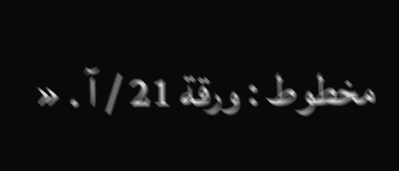مخطوط : ورقة 21 / آ . «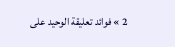2 » فوائد تعليقة الوحيد على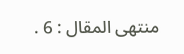منتهى المقال : 6 .